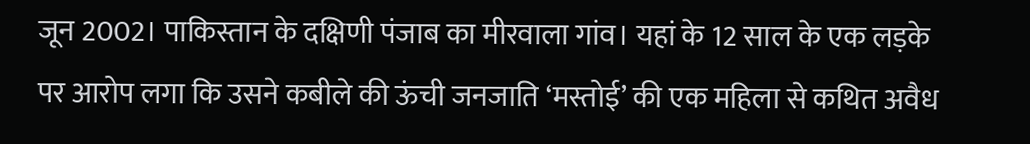जून 2002। पाकिस्तान के दक्षिणी पंजाब का मीरवाला गांव। यहां के 12 साल के एक लड़के पर आरोप लगा कि उसने कबीले की ऊंची जनजाति ‘मस्तोई’ की एक महिला से कथित अवैध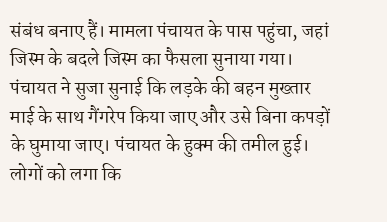संबंध बनाए हैं। मामला पंचायत के पास पहुंचा, जहां जिस्म के बदले जिस्म का फैसला सुनाया गया। पंचायत ने सुजा सुनाई कि लड़के की बहन मुख्तार माई के साथ गैंगरेप किया जाए और उसे बिना कपड़ों के घुमाया जाए। पंचायत के हुक्म की तमील हुई। लोगों को लगा कि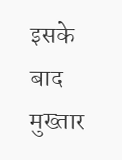इसके बाद मुख्तार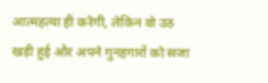आत्महत्या ही करेगी, लेकिन वो उठ खड़ी हुई और अपने गुनहगारों को सजा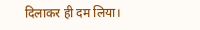दिलाकर ही दम लिया।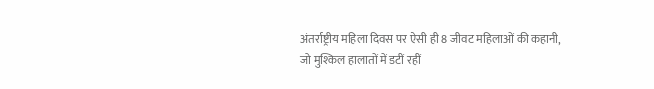अंतर्राष्ट्रीय महिला दिवस पर ऐसी ही 8 जीवट महिलाओं की कहानी, जो मुश्किल हालातों में डटीं रहीं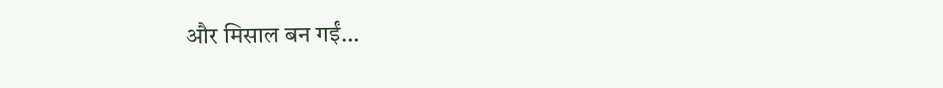और मिसाल बन गईं…